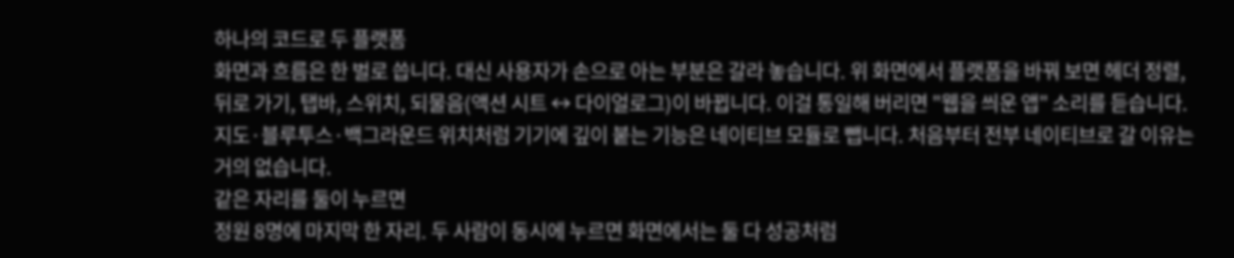하나의 코드로 두 플랫폼
화면과 흐름은 한 벌로 씁니다. 대신 사용자가 손으로 아는 부분은 갈라 놓습니다. 위 화면에서 플랫폼을 바꿔 보면 헤더 정렬, 뒤로 가기, 탭바, 스위치, 되물음(액션 시트 ↔ 다이얼로그)이 바뀝니다. 이걸 통일해 버리면 "웹을 씌운 앱" 소리를 듣습니다.
지도·블루투스·백그라운드 위치처럼 기기에 깊이 붙는 기능은 네이티브 모듈로 뺍니다. 처음부터 전부 네이티브로 갈 이유는 거의 없습니다.
같은 자리를 둘이 누르면
정원 8명에 마지막 한 자리. 두 사람이 동시에 누르면 화면에서는 둘 다 성공처럼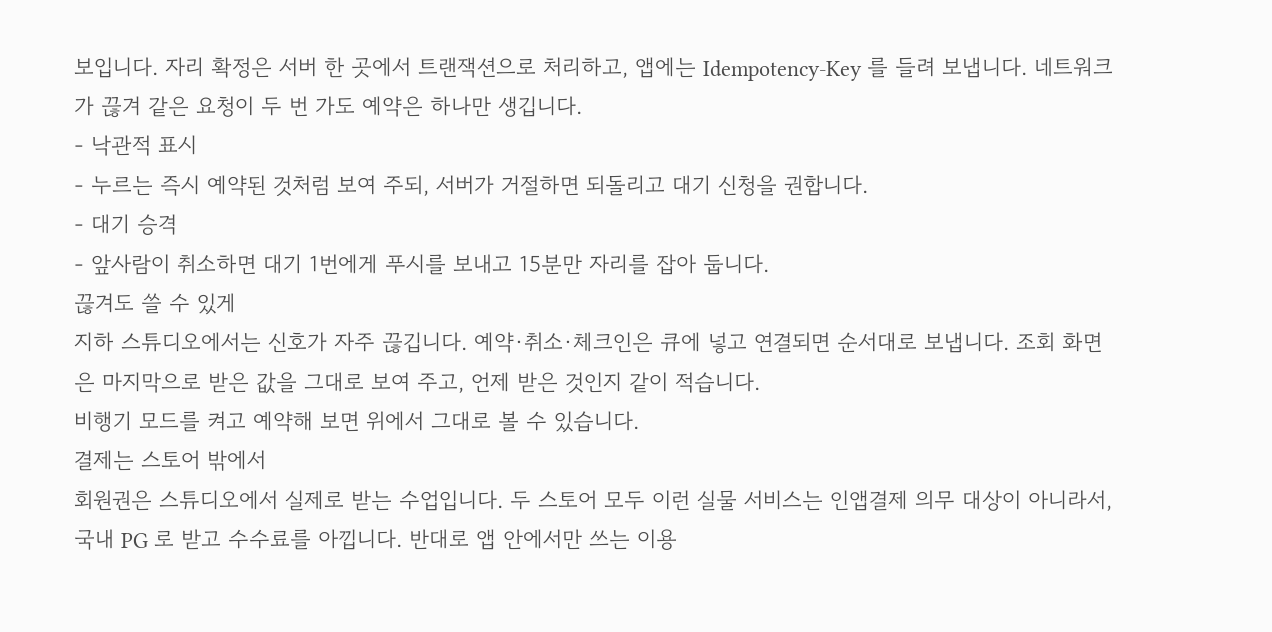보입니다. 자리 확정은 서버 한 곳에서 트랜잭션으로 처리하고, 앱에는 Idempotency-Key 를 들려 보냅니다. 네트워크가 끊겨 같은 요청이 두 번 가도 예약은 하나만 생깁니다.
- 낙관적 표시
- 누르는 즉시 예약된 것처럼 보여 주되, 서버가 거절하면 되돌리고 대기 신청을 권합니다.
- 대기 승격
- 앞사람이 취소하면 대기 1번에게 푸시를 보내고 15분만 자리를 잡아 둡니다.
끊겨도 쓸 수 있게
지하 스튜디오에서는 신호가 자주 끊깁니다. 예약·취소·체크인은 큐에 넣고 연결되면 순서대로 보냅니다. 조회 화면은 마지막으로 받은 값을 그대로 보여 주고, 언제 받은 것인지 같이 적습니다.
비행기 모드를 켜고 예약해 보면 위에서 그대로 볼 수 있습니다.
결제는 스토어 밖에서
회원권은 스튜디오에서 실제로 받는 수업입니다. 두 스토어 모두 이런 실물 서비스는 인앱결제 의무 대상이 아니라서, 국내 PG 로 받고 수수료를 아낍니다. 반대로 앱 안에서만 쓰는 이용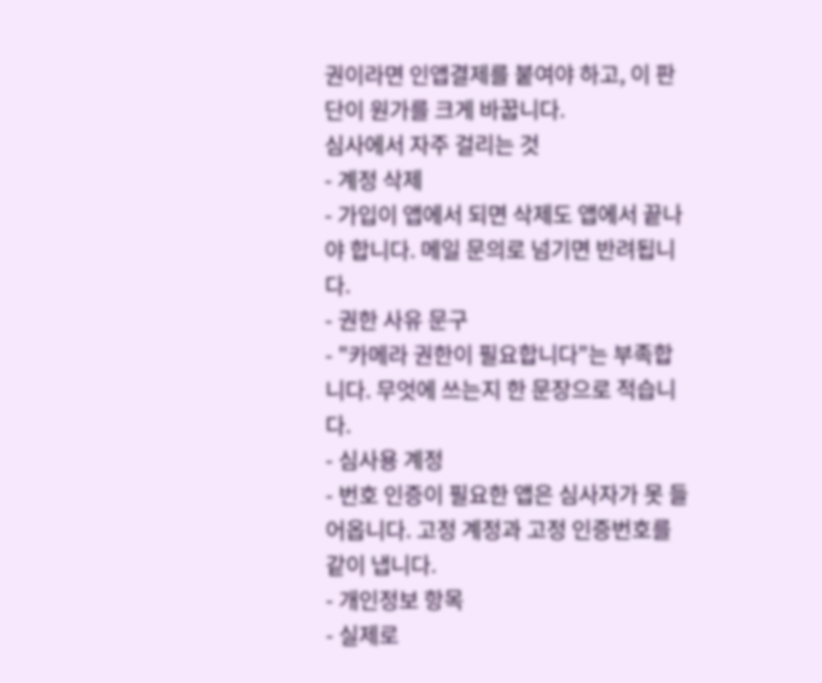권이라면 인앱결제를 붙여야 하고, 이 판단이 원가를 크게 바꿉니다.
심사에서 자주 걸리는 것
- 계정 삭제
- 가입이 앱에서 되면 삭제도 앱에서 끝나야 합니다. 메일 문의로 넘기면 반려됩니다.
- 권한 사유 문구
- "카메라 권한이 필요합니다"는 부족합니다. 무엇에 쓰는지 한 문장으로 적습니다.
- 심사용 계정
- 번호 인증이 필요한 앱은 심사자가 못 들어옵니다. 고정 계정과 고정 인증번호를 같이 냅니다.
- 개인정보 항목
- 실제로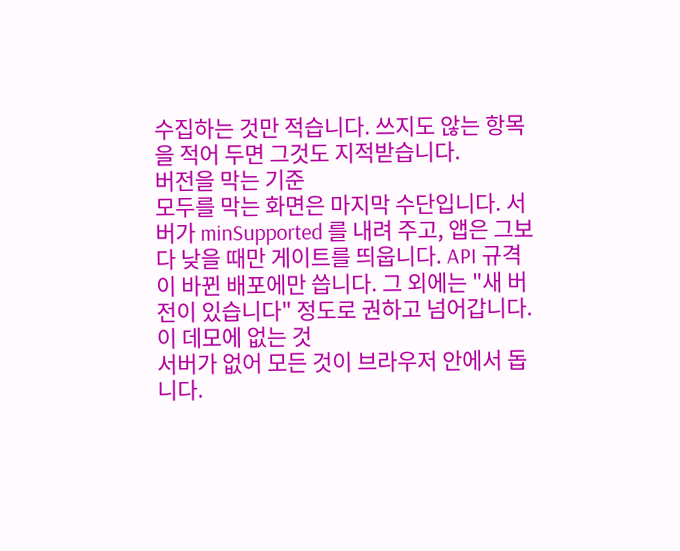수집하는 것만 적습니다. 쓰지도 않는 항목을 적어 두면 그것도 지적받습니다.
버전을 막는 기준
모두를 막는 화면은 마지막 수단입니다. 서버가 minSupported 를 내려 주고, 앱은 그보다 낮을 때만 게이트를 띄웁니다. API 규격이 바뀐 배포에만 씁니다. 그 외에는 "새 버전이 있습니다" 정도로 권하고 넘어갑니다.
이 데모에 없는 것
서버가 없어 모든 것이 브라우저 안에서 돕니다.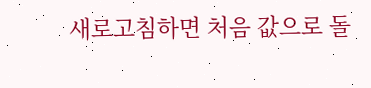새로고침하면 처음 값으로 돌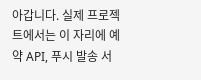아갑니다. 실제 프로젝트에서는 이 자리에 예약 API, 푸시 발송 서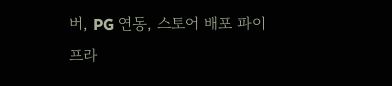버, PG 연동, 스토어 배포 파이프라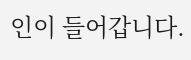인이 들어갑니다.